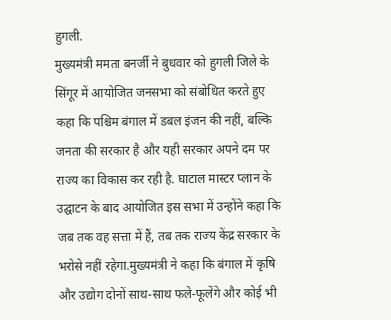हुगली.
मुख्यमंत्री ममता बनर्जी ने बुधवार को हुगली जिले के सिंगूर में आयोजित जनसभा को संबोधित करते हुए कहा कि पश्चिम बंगाल में डबल इंजन की नहीं, बल्कि जनता की सरकार है और यही सरकार अपने दम पर राज्य का विकास कर रही है. घाटाल मास्टर प्लान के उद्घाटन के बाद आयोजित इस सभा में उन्होंने कहा कि जब तक वह सत्ता में हैं, तब तक राज्य केंद्र सरकार के भरोसे नहीं रहेगा.मुख्यमंत्री ने कहा कि बंगाल में कृषि और उद्योग दोनों साथ-साथ फले-फूलेंगे और कोई भी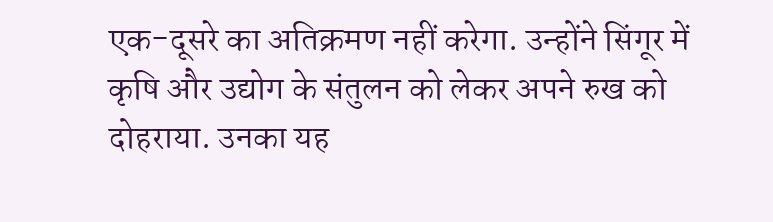एक-दूसरे का अतिक्रमण नहीं करेगा. उन्होंने सिंगूर में कृषि और उद्योग के संतुलन को लेकर अपने रुख को दोहराया. उनका यह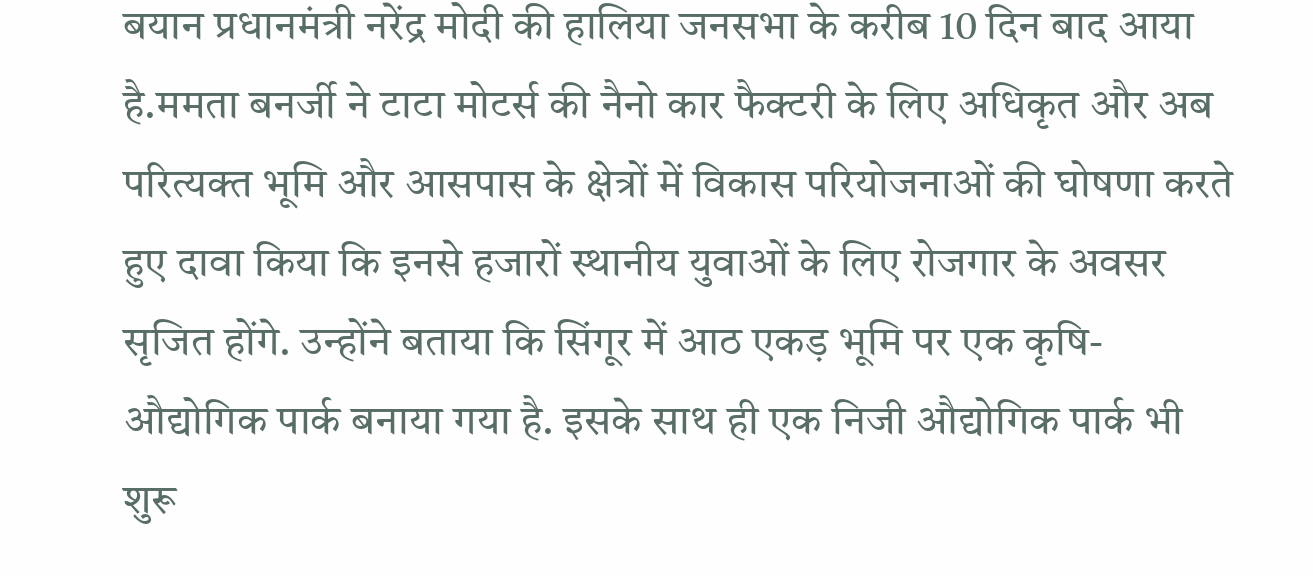बयान प्रधानमंत्री नरेंद्र मोदी की हालिया जनसभा के करीब 10 दिन बाद आया है.ममता बनर्जी ने टाटा मोटर्स की नैनो कार फैक्टरी के लिए अधिकृत और अब परित्यक्त भूमि और आसपास के क्षेत्रों में विकास परियोजनाओं की घोषणा करते हुए दावा किया कि इनसे हजारों स्थानीय युवाओं के लिए रोजगार के अवसर सृजित होंगे. उन्होंने बताया कि सिंगूर में आठ एकड़ भूमि पर एक कृषि-औद्योगिक पार्क बनाया गया है. इसके साथ ही एक निजी औद्योगिक पार्क भी शुरू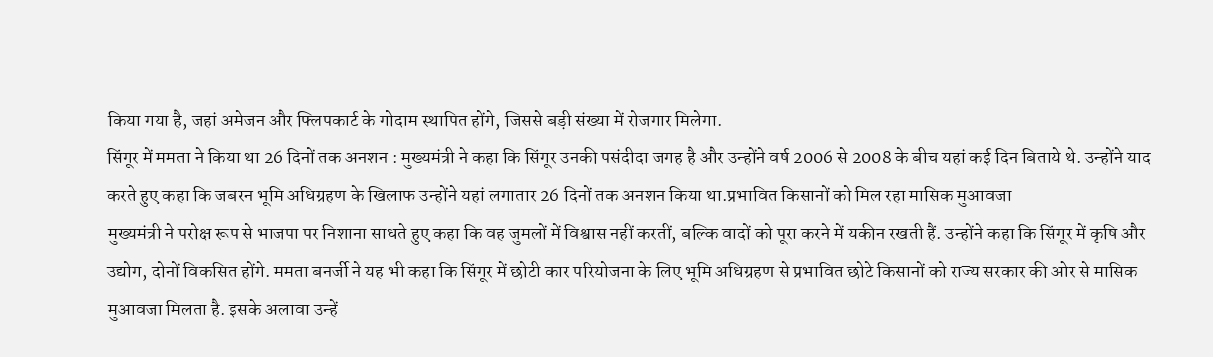किया गया है, जहां अमेजन और फ्लिपकार्ट के गोदाम स्थापित होंगे, जिससे बड़ी संख्या में रोजगार मिलेगा.
सिंगूर में ममता ने किया था 26 दिनों तक अनशन : मुख्यमंत्री ने कहा कि सिंगूर उनकी पसंदीदा जगह है और उन्होंने वर्ष 2006 से 2008 के बीच यहां कई दिन बिताये थे. उन्होंने याद करते हुए कहा कि जबरन भूमि अधिग्रहण के खिलाफ उन्होंने यहां लगातार 26 दिनों तक अनशन किया था.प्रभावित किसानों को मिल रहा मासिक मुआवजा
मुख्यमंत्री ने परोक्ष रूप से भाजपा पर निशाना साधते हुए कहा कि वह जुमलों में विश्वास नहीं करतीं, बल्कि वादों को पूरा करने में यकीन रखती हैं. उन्होंने कहा कि सिंगूर में कृषि और उद्योग, दोनों विकसित होंगे. ममता बनर्जी ने यह भी कहा कि सिंगूर में छोटी कार परियोजना के लिए भूमि अधिग्रहण से प्रभावित छोटे किसानों को राज्य सरकार की ओर से मासिक मुआवजा मिलता है. इसके अलावा उन्हें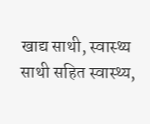खाद्य साथी, स्वास्थ्य साथी सहित स्वास्थ्य,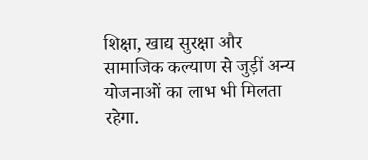शिक्षा, खाद्य सुरक्षा और सामाजिक कल्याण से जुड़ीं अन्य योजनाओं का लाभ भी मिलता रहेगा.